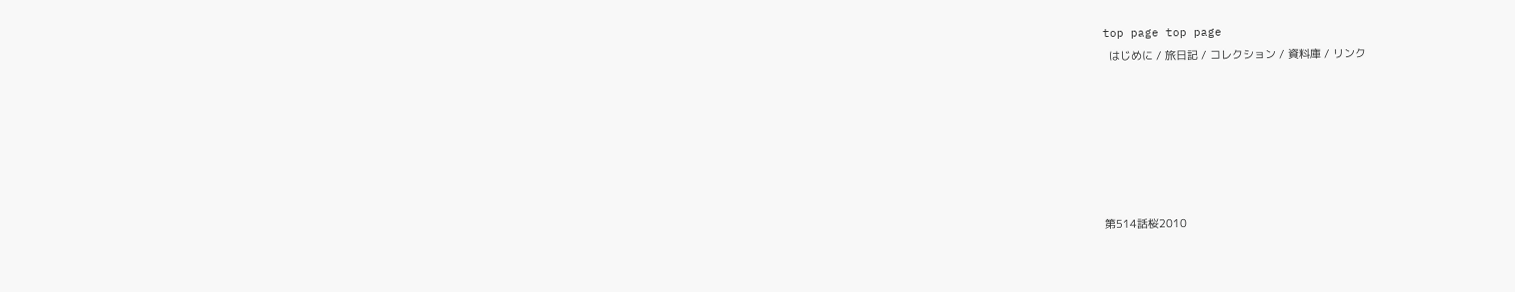top page top page
  はじめに / 旅日記 / コレクション / 資料庫 / リンク






第514話桜2010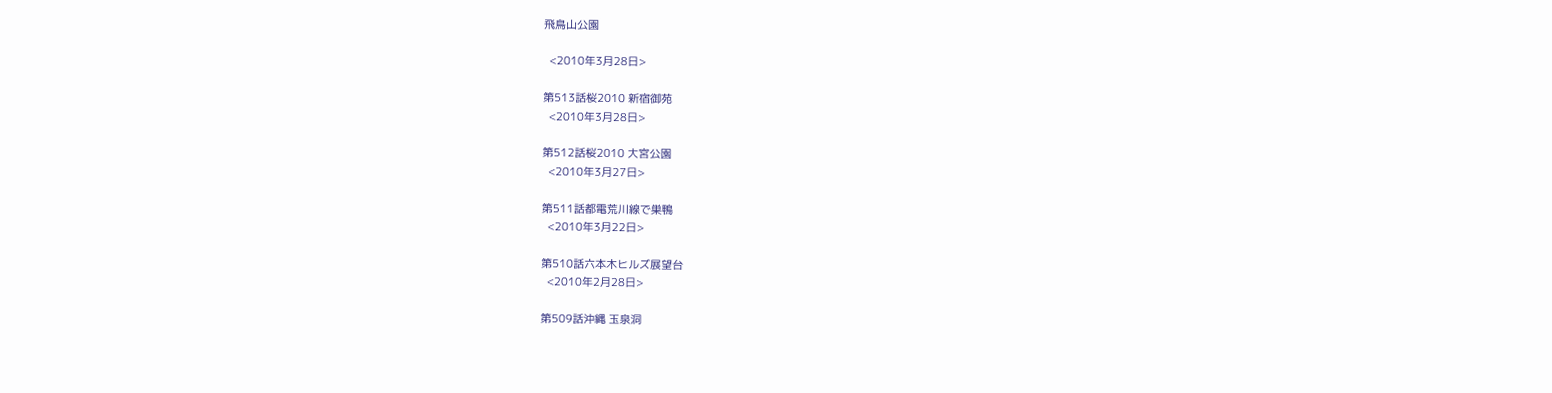飛鳥山公園

  <2010年3月28日>

第513話桜2010 新宿御苑
  <2010年3月28日>

第512話桜2010 大宮公園
  <2010年3月27日>

第511話都電荒川線で巣鴨
  <2010年3月22日>

第510話六本木ヒルズ展望台
  <2010年2月28日>

第509話沖縄 玉泉洞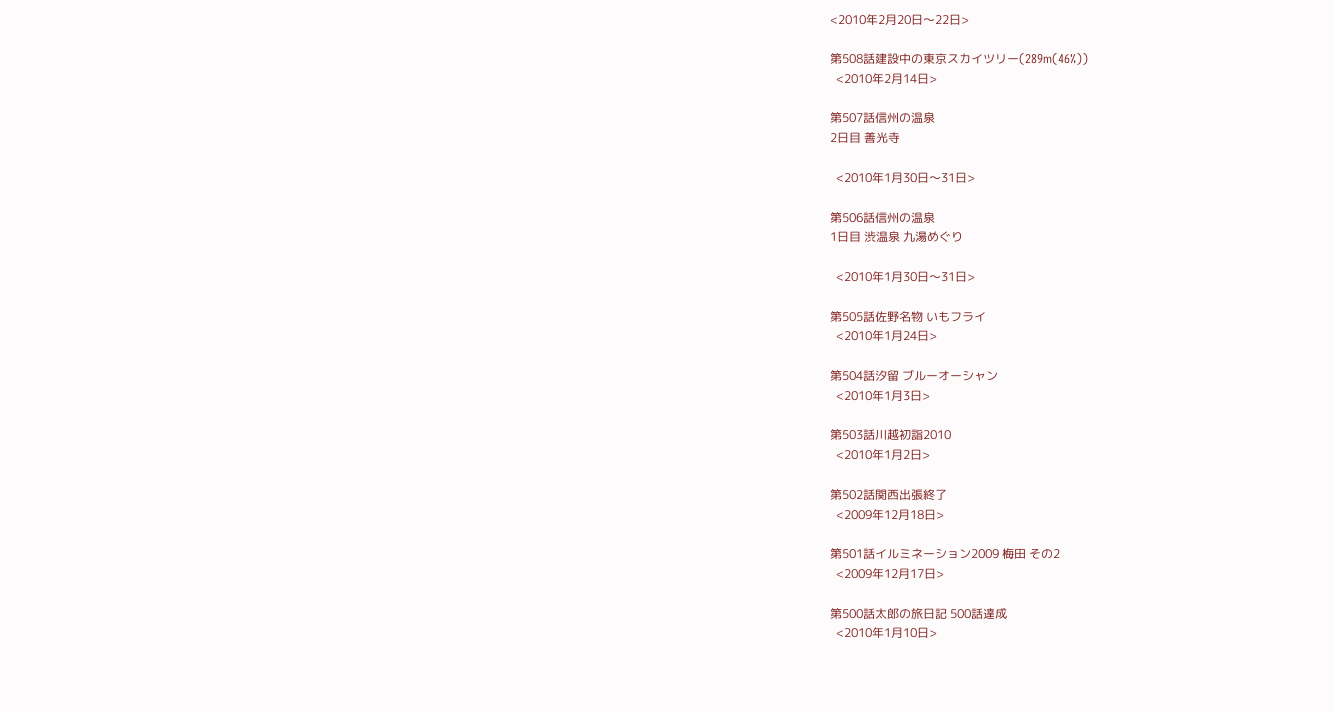<2010年2月20日〜22日>

第508話建設中の東京スカイツリー(289m(46%))
  <2010年2月14日>

第507話信州の温泉
2日目 善光寺

  <2010年1月30日〜31日>

第506話信州の温泉
1日目 渋温泉 九湯めぐり

  <2010年1月30日〜31日>

第505話佐野名物 いもフライ
  <2010年1月24日>

第504話汐留 ブルーオーシャン
  <2010年1月3日>

第503話川越初詣2010
  <2010年1月2日>

第502話関西出張終了
  <2009年12月18日>

第501話イルミネーション2009 梅田 その2
  <2009年12月17日>

第500話太郎の旅日記 500話達成
  <2010年1月10日>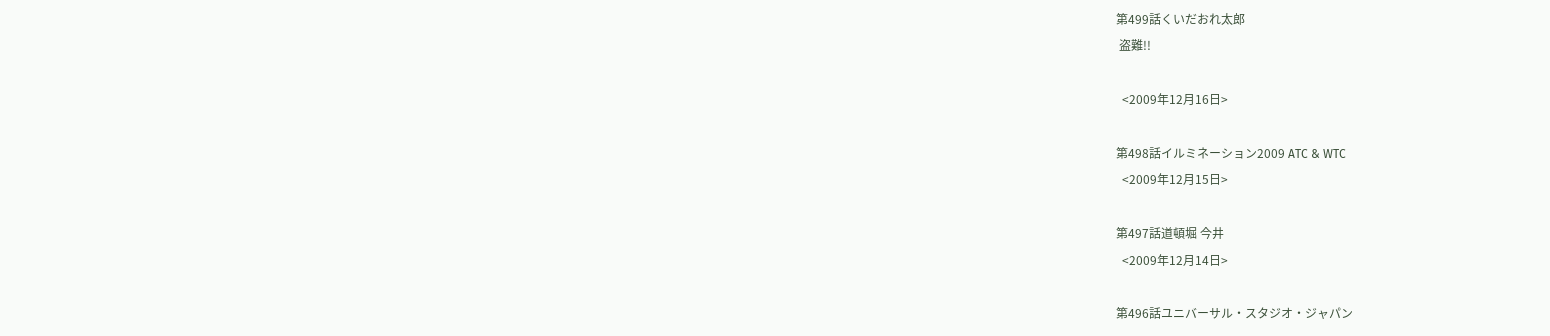第499話くいだおれ太郎
 盗難!!

  <2009年12月16日>

第498話イルミネーション2009 ATC & WTC
  <2009年12月15日>

第497話道頓堀 今井
  <2009年12月14日>

第496話ユニバーサル・スタジオ・ジャパン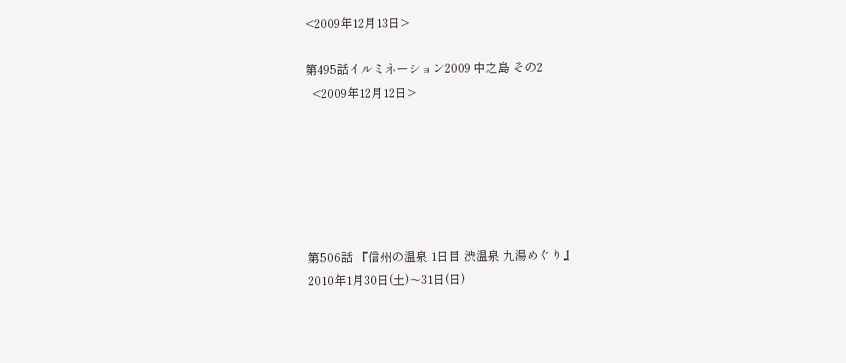<2009年12月13日>

第495話イルミネーション2009 中之島 その2
  <2009年12月12日>






第506話 『信州の温泉 1日目 渋温泉 九湯めぐり』
2010年1月30日(土)〜31日(日)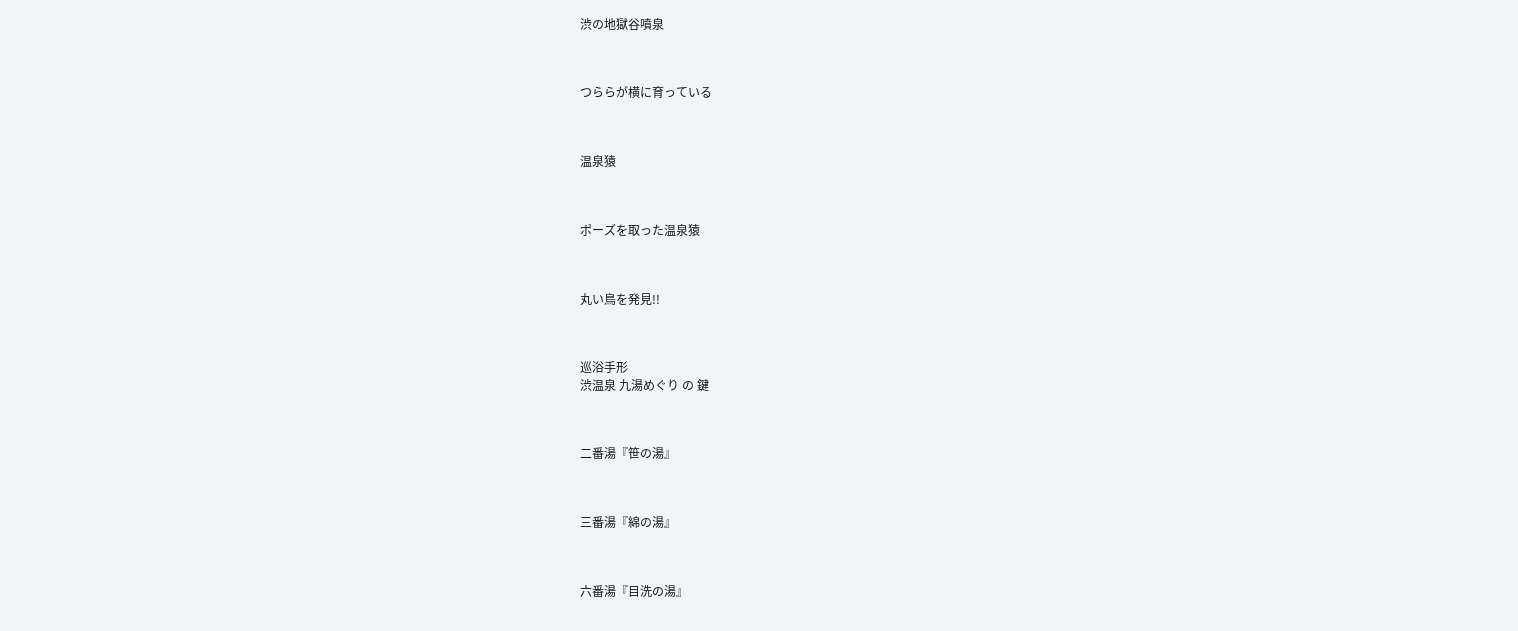渋の地獄谷噴泉



つららが横に育っている



温泉猿



ポーズを取った温泉猿



丸い鳥を発見!!



巡浴手形
渋温泉 九湯めぐり の 鍵



二番湯『笹の湯』



三番湯『綿の湯』



六番湯『目洗の湯』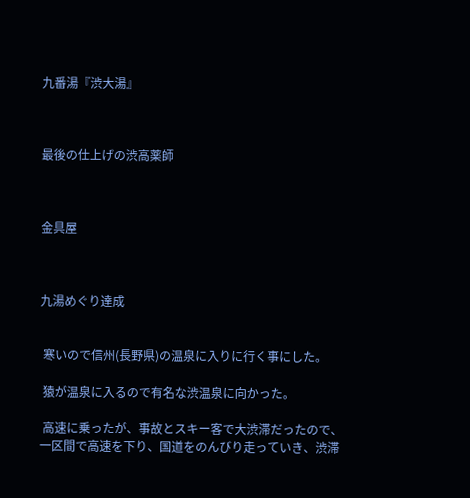九番湯『渋大湯』



最後の仕上げの渋高薬師



金具屋



九湯めぐり達成


 寒いので信州(長野県)の温泉に入りに行く事にした。

 猿が温泉に入るので有名な渋温泉に向かった。

 高速に乗ったが、事故とスキー客で大渋滞だったので、一区間で高速を下り、国道をのんびり走っていき、渋滞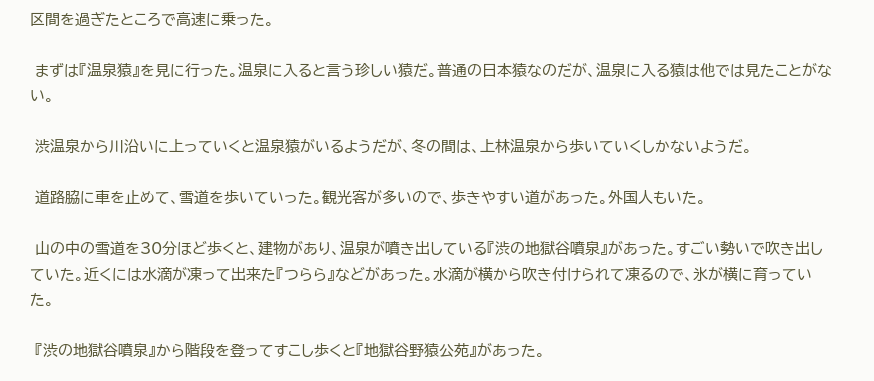区間を過ぎたところで高速に乗った。

 まずは『温泉猿』を見に行った。温泉に入ると言う珍しい猿だ。普通の日本猿なのだが、温泉に入る猿は他では見たことがない。

 渋温泉から川沿いに上っていくと温泉猿がいるようだが、冬の間は、上林温泉から歩いていくしかないようだ。

 道路脇に車を止めて、雪道を歩いていった。観光客が多いので、歩きやすい道があった。外国人もいた。

 山の中の雪道を30分ほど歩くと、建物があり、温泉が噴き出している『渋の地獄谷噴泉』があった。すごい勢いで吹き出していた。近くには水滴が凍って出来た『つらら』などがあった。水滴が横から吹き付けられて凍るので、氷が横に育っていた。

 『渋の地獄谷噴泉』から階段を登ってすこし歩くと『地獄谷野猿公苑』があった。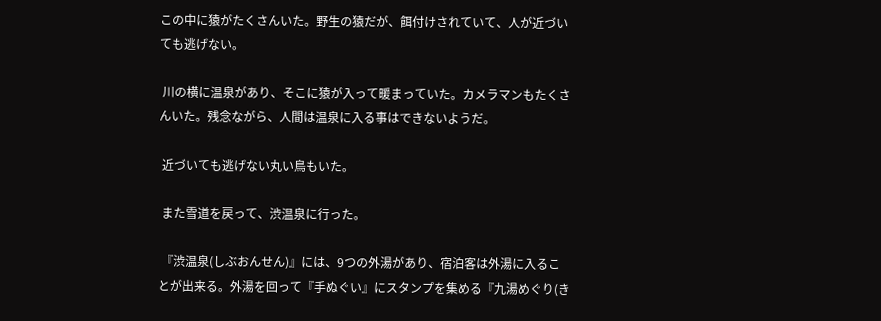この中に猿がたくさんいた。野生の猿だが、餌付けされていて、人が近づいても逃げない。

 川の横に温泉があり、そこに猿が入って暖まっていた。カメラマンもたくさんいた。残念ながら、人間は温泉に入る事はできないようだ。

 近づいても逃げない丸い鳥もいた。

 また雪道を戻って、渋温泉に行った。

 『渋温泉(しぶおんせん)』には、9つの外湯があり、宿泊客は外湯に入ることが出来る。外湯を回って『手ぬぐい』にスタンプを集める『九湯めぐり(き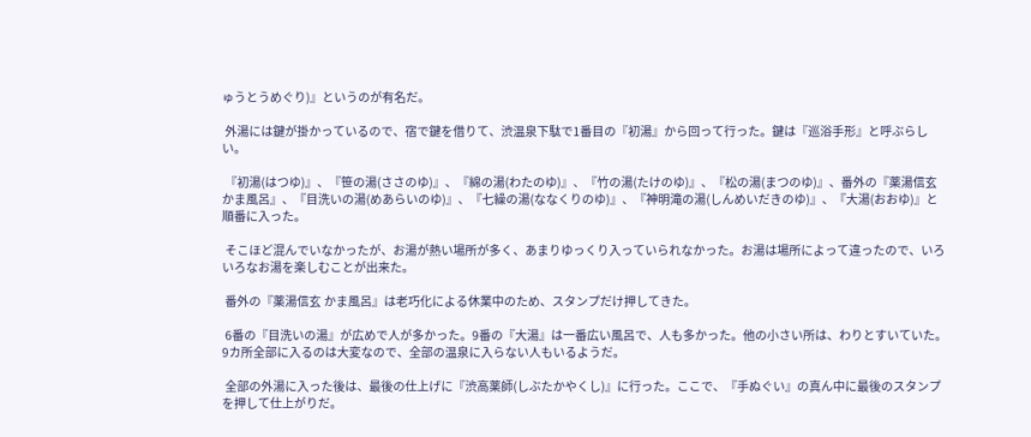ゅうとうめぐり)』というのが有名だ。

 外湯には鍵が掛かっているので、宿で鍵を借りて、渋温泉下駄で1番目の『初湯』から回って行った。鍵は『巡浴手形』と呼ぶらしい。

 『初湯(はつゆ)』、『笹の湯(ささのゆ)』、『綿の湯(わたのゆ)』、『竹の湯(たけのゆ)』、『松の湯(まつのゆ)』、番外の『薬湯信玄 かま風呂』、『目洗いの湯(めあらいのゆ)』、『七繰の湯(ななくりのゆ)』、『神明滝の湯(しんめいだきのゆ)』、『大湯(おおゆ)』と順番に入った。

 そこほど混んでいなかったが、お湯が熱い場所が多く、あまりゆっくり入っていられなかった。お湯は場所によって違ったので、いろいろなお湯を楽しむことが出来た。

 番外の『薬湯信玄 かま風呂』は老巧化による休業中のため、スタンプだけ押してきた。

 6番の『目洗いの湯』が広めで人が多かった。9番の『大湯』は一番広い風呂で、人も多かった。他の小さい所は、わりとすいていた。9カ所全部に入るのは大変なので、全部の温泉に入らない人もいるようだ。

 全部の外湯に入った後は、最後の仕上げに『渋高薬師(しぶたかやくし)』に行った。ここで、『手ぬぐい』の真ん中に最後のスタンプを押して仕上がりだ。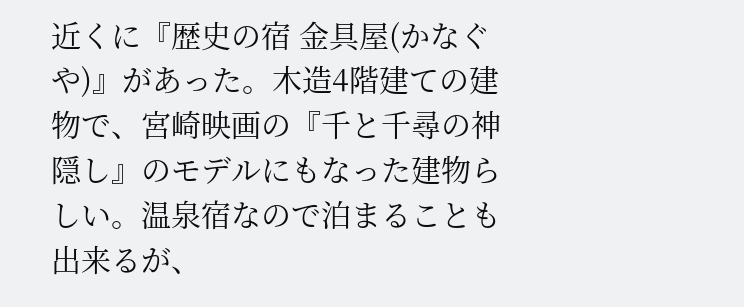近くに『歴史の宿 金具屋(かなぐや)』があった。木造4階建ての建物で、宮崎映画の『千と千尋の神隠し』のモデルにもなった建物らしい。温泉宿なので泊まることも出来るが、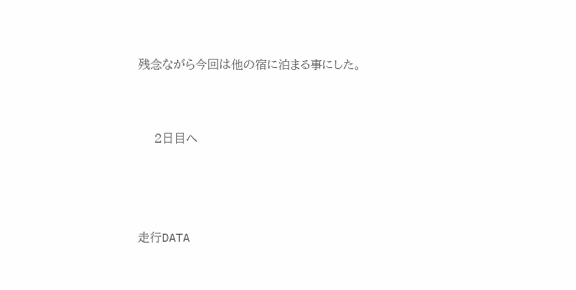残念ながら今回は他の宿に泊まる事にした。


    2日目へ



走行DATA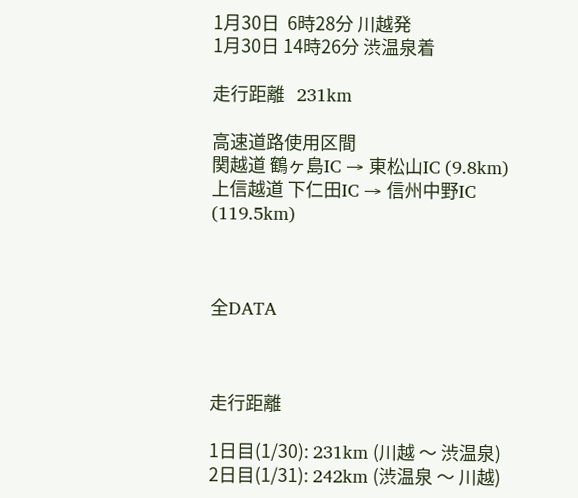1月30日  6時28分 川越発
1月30日 14時26分 渋温泉着

走行距離   231km

高速道路使用区間
関越道 鶴ヶ島IC → 東松山IC (9.8km)
上信越道 下仁田IC → 信州中野IC (119.5km)



全DATA



走行距離

1日目(1/30): 231km (川越 〜 渋温泉)
2日目(1/31): 242km (渋温泉 〜 川越)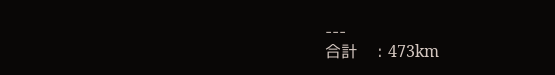---
合計    : 473km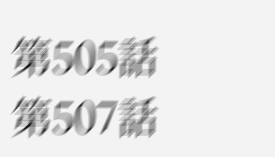第505話     第507話